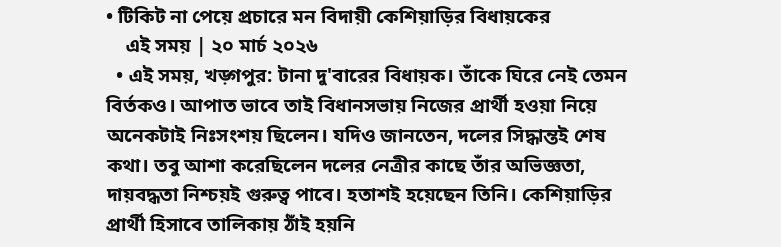• টিকিট না পেয়ে প্রচারে মন বিদায়ী কেশিয়াড়ির বিধায়কের
    এই সময় | ২০ মার্চ ২০২৬
  • এই সময়, খড়্গপুর: টানা দু'বারের বিধায়ক। তাঁকে ঘিরে নেই তেমন বির্তকও। আপাত ভাবে তাই বিধানসভায় নিজের প্রার্থী হওয়া নিয়ে অনেকটাই নিঃসংশয় ছিলেন। যদিও জানতেন, দলের সিদ্ধান্তই শেষ কথা। তবু আশা করেছিলেন দলের নেত্রীর কাছে তাঁর অভিজ্ঞতা, দায়বদ্ধতা নিশ্চয়ই গুরুত্ব পাবে। হতাশই হয়েছেন তিনি। কেশিয়াড়ির প্রার্থী হিসাবে তালিকায় ঠাঁই হয়নি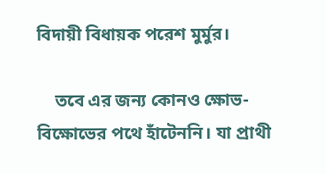বিদায়ী বিধায়ক পরেশ মুর্মুর।

    তবে এর জন্য কোনও ক্ষোভ-বিক্ষোভের পথে হাঁটেননি। যা প্রাথী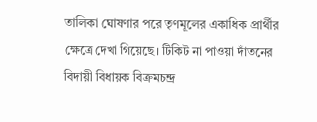তালিকা ঘোষণার পরে তৃণমূলের একাধিক প্রার্থীর ক্ষেত্রে দেখা গিয়েছে। টিকিট না পাওয়া দাঁতনের বিদায়ী বিধায়ক বিক্রমচন্দ্র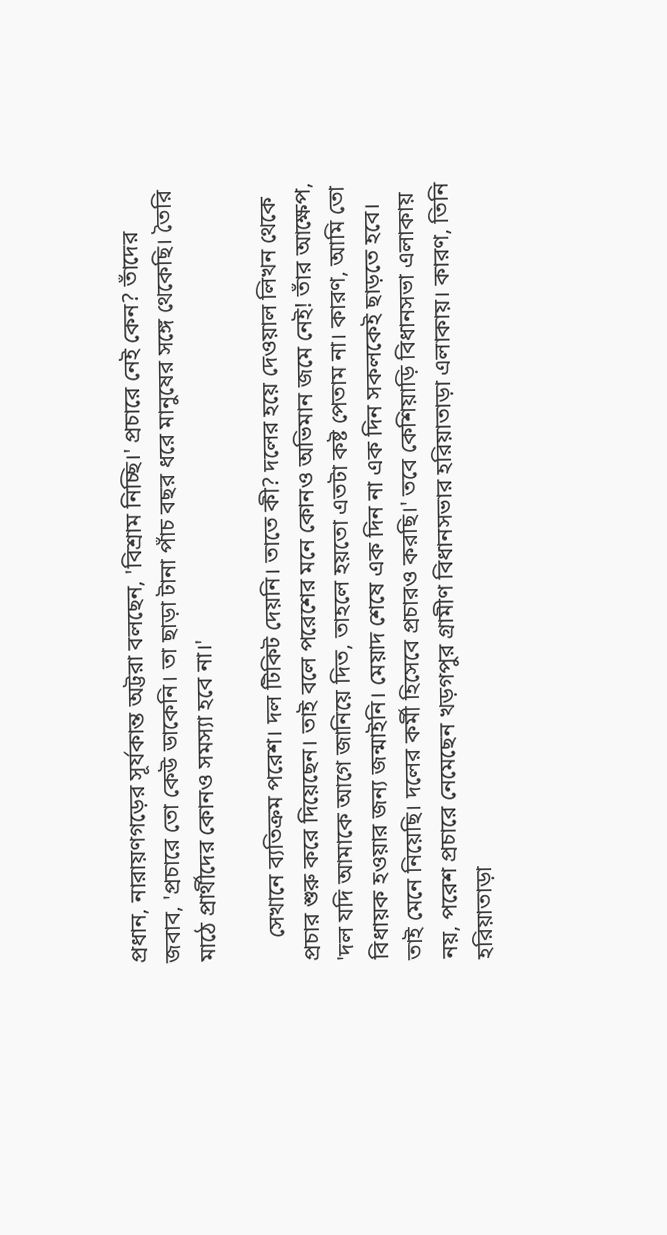প্রধান, নারায়ণগড়ের সূর্যকান্ত অট্টরা বলছেন, 'বিশ্রাম নিচ্ছি।' প্রচারে নেই কেন? তাঁদের জবাব, 'প্রচারে তো কেউ ডাকেনি। তা ছাড়া টানা পাঁচ বছর ধরে মানুষের সঙ্গে থেকেছি। তৈরি মাঠে প্রার্থীদের কোনও সমস্যা হবে না।'

    সেখানে ব্যতিক্রম পরেশ। দল টিকিট দেয়নি। তাতে কী? দলের হয়ে দেওয়াল লিখন থেকে প্রচার শুরু করে দিয়েছেন। তাই বলে পরেশের মনে কোনও অভিমান জমে নেই! তাঁর আক্ষেপ, 'দল যদি আমাকে আগে জানিয়ে দিত, তাহলে হয়তো এতটা কষ্ট পেতাম না। কারণ, আমি তো বিধায়ক হওয়ার জন্য জন্মাইনি। মেয়াদ শেষে এক দিন না এক দিন সকলকেই ছাড়তে হবে। তাই মেনে নিয়েছি। দলের কর্মী হিসেবে প্রচারও করছি।' তবে কেশিয়াড়ি বিধানসভা এলাকায় নয়, পরেশ প্রচারে নেমেছেন খড়গপুর গ্রামীণ বিধানসভার হরিয়াতাড়া এলাকায়। কারণ, তিনি হরিয়াতাড়া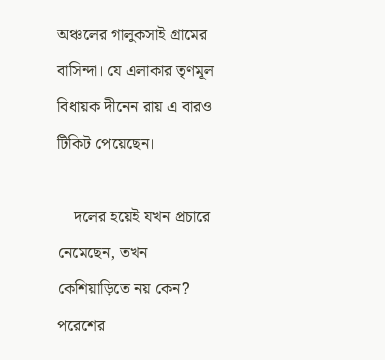অঞ্চলের গালুকসাই গ্রামের বাসিন্দা। যে এলাকার তৃণমূল বিধায়ক দীনেন রায় এ বারও টিকিট পেয়েছেন।

    দলের হয়েই যখন প্রচারে নেমেছেন, তখন কেশিয়াড়িতে নয় কেন? পরেশের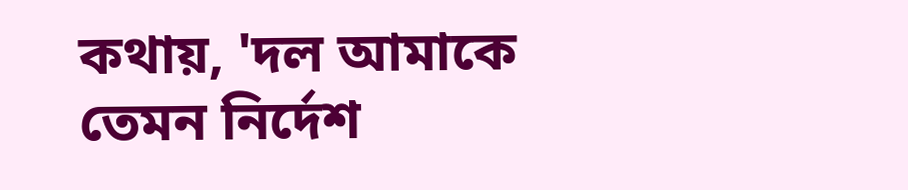কথায়, 'দল আমাকে তেমন নির্দেশ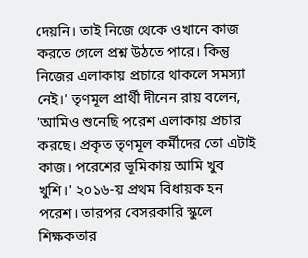দেয়নি। তাই নিজে থেকে ওখানে কাজ করতে গেলে প্রশ্ন উঠতে পারে। কিন্তু নিজের এলাকায় প্রচারে থাকলে সমস্যা নেই।' তৃণমূল প্রার্থী দীনেন রায় বলেন, 'আমিও শুনেছি পরেশ এলাকায় প্রচার করছে। প্রকৃত তৃণমূল কর্মীদের তো এটাই কাজ। পরেশের ভূমিকায় আমি খুব খুশি।' ২০১৬-য় প্রথম বিধায়ক হন পরেশ। তারপর বেসরকারি স্কুলে শিক্ষকতার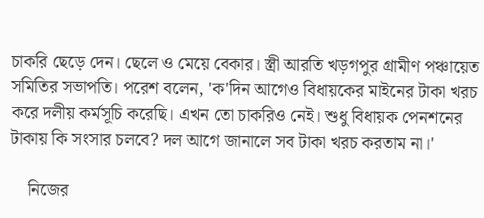চাকরি ছেড়ে দেন। ছেলে ও মেয়ে বেকার। স্ত্রী আরতি খড়গপুর গ্রামীণ পঞ্চায়েত সমিতির সভাপতি। পরেশ বলেন, 'ক'দিন আগেও বিধায়কের মাইনের টাকা খরচ করে দলীয় কর্মসূচি করেছি। এখন তো চাকরিও নেই। শুধু বিধায়ক পেনশনের টাকায় কি সংসার চলবে? দল আগে জানালে সব টাকা খরচ করতাম না।'

    নিজের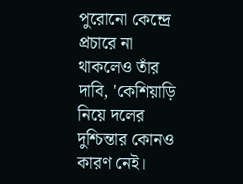পুরোনো কেন্দ্রে প্রচারে না থাকলেও তাঁর দাবি, 'কেশিয়াড়ি নিয়ে দলের দুশ্চিন্তার কোনও কারণ নেই।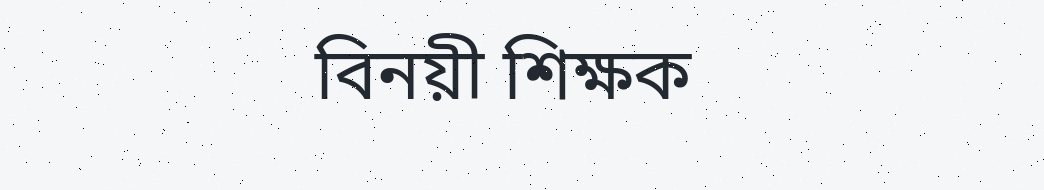বিনয়ী শিক্ষক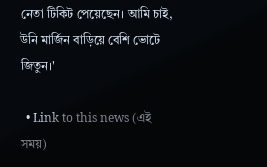নেতা টিকিট পেয়েছেন। আমি চাই, উনি মার্জিন বাড়িয়ে বেশি ভোটে জিতুন।'

  • Link to this news (এই সময়)